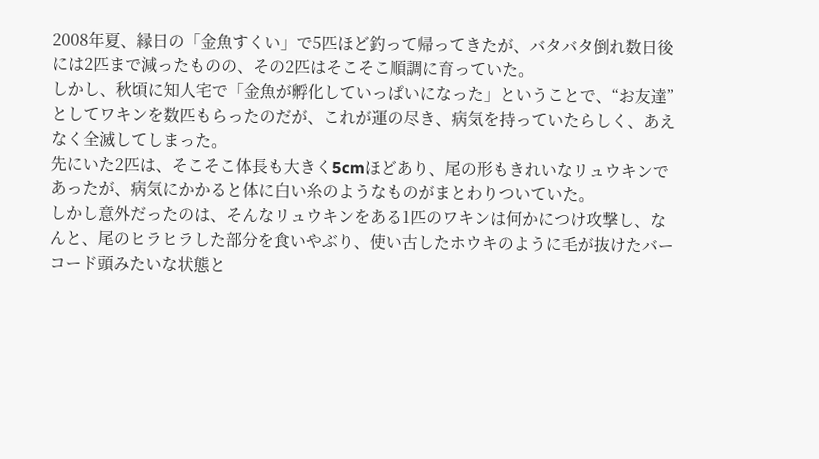2008年夏、縁日の「金魚すくい」で5匹ほど釣って帰ってきたが、バタバタ倒れ数日後には2匹まで減ったものの、その2匹はそこそこ順調に育っていた。
しかし、秋頃に知人宅で「金魚が孵化していっぱいになった」ということで、“お友達”としてワキンを数匹もらったのだが、これが運の尽き、病気を持っていたらしく、あえなく全滅してしまった。
先にいた2匹は、そこそこ体長も大きく5cmほどあり、尾の形もきれいなリュウキンであったが、病気にかかると体に白い糸のようなものがまとわりついていた。
しかし意外だったのは、そんなリュウキンをある1匹のワキンは何かにつけ攻撃し、なんと、尾のヒラヒラした部分を食いやぶり、使い古したホウキのように毛が抜けたバーコード頭みたいな状態と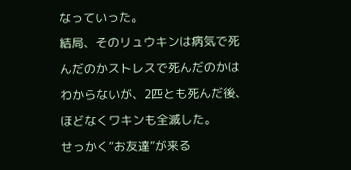なっていった。
結局、そのリュウキンは病気で死んだのかストレスで死んだのかはわからないが、2匹とも死んだ後、ほどなくワキンも全滅した。
せっかく“お友達”が来る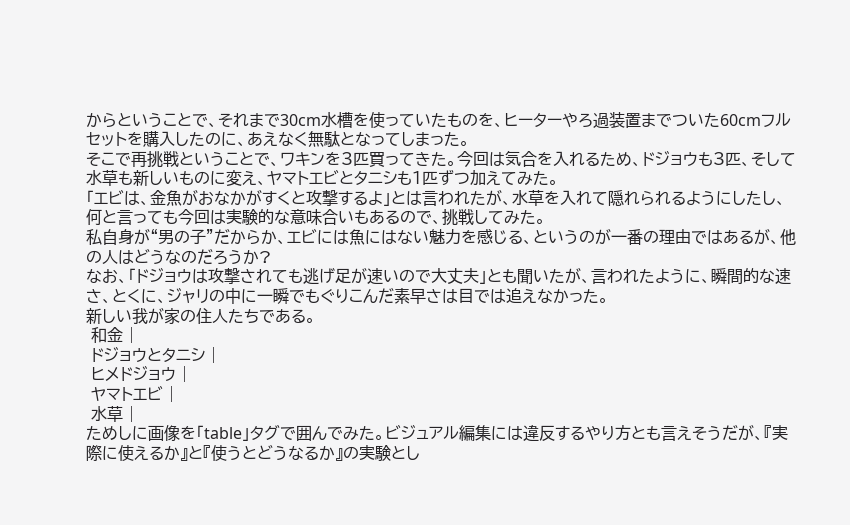からということで、それまで30cm水槽を使っていたものを、ヒーターやろ過装置までついた60cmフルセットを購入したのに、あえなく無駄となってしまった。
そこで再挑戦ということで、ワキンを3匹買ってきた。今回は気合を入れるため、ドジョウも3匹、そして水草も新しいものに変え、ヤマトエビとタニシも1匹ずつ加えてみた。
「エビは、金魚がおなかがすくと攻撃するよ」とは言われたが、水草を入れて隠れられるようにしたし、何と言っても今回は実験的な意味合いもあるので、挑戦してみた。
私自身が“男の子”だからか、エビには魚にはない魅力を感じる、というのが一番の理由ではあるが、他の人はどうなのだろうか?
なお、「ドジョウは攻撃されても逃げ足が速いので大丈夫」とも聞いたが、言われたように、瞬間的な速さ、とくに、ジャリの中に一瞬でもぐりこんだ素早さは目では追えなかった。
新しい我が家の住人たちである。
 和金 |
 ドジョウとタニシ |
 ヒメドジョウ |
 ヤマトエビ |
 水草 |
ためしに画像を「table」タグで囲んでみた。ビジュアル編集には違反するやり方とも言えそうだが、『実際に使えるか』と『使うとどうなるか』の実験とし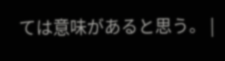ては意味があると思う。 |